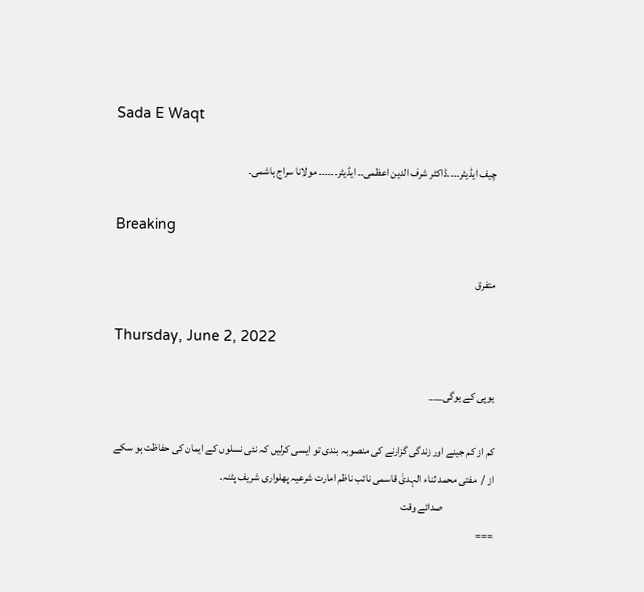Sada E Waqt

چیف ایڈیٹر۔۔۔۔ڈاکٹر شرف الدین اعظمی۔۔ ایڈیٹر۔۔۔۔۔۔ مولانا سراج ہاشمی۔

Breaking

متفرق

Thursday, June 2, 2022

یوپی کے یوگی___

کم از کم جینے اور زندگی گزارنے کی منصوبہ بندی تو ایسی کرلیں کہ نئی نسلوں کے ایمان کی حفاظت ہو سکے
از /  مفتی محمد ثناء الہدیٰ قاسمی نائب ناظم امارت شرعیہ پھلواری شریف پٹنہ.
                        صدائے وقت
===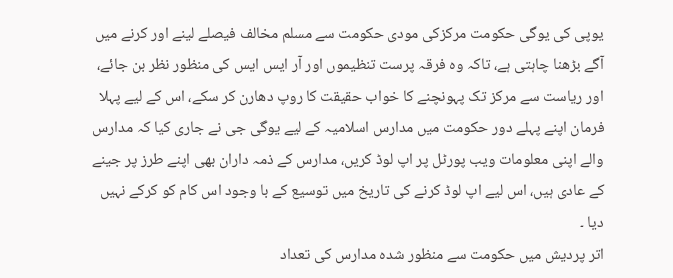یوپی کی یوگی حکومت مرکزکی مودی حکومت سے مسلم مخالف فیصلے لینے اور کرنے میں آگے بڑھنا چاہتی ہے، تاکہ وہ فرقہ پرست تنظیموں اور آر ایس ایس کی منظور نظر بن جائے، اور ریاست سے مرکز تک پہونچنے کا خواب حقیقت کا روپ دھارن کر سکے، اس کے لیے پہلا فرمان اپنے پہلے دور حکومت میں مدارس اسلامیہ کے لیے یوگی جی نے جاری کیا کہ مدارس والے اپنی معلومات ویب پورٹل پر اپ لوڈ کریں، مدارس کے ذمہ داران بھی اپنے طرز پر جینے کے عادی ہیں، اس لیے اپ لوڈ کرنے کی تاریخ میں توسیع کے با وجود اس کام کو کرکے نہیں دیا ۔
اتر پردیش میں حکومت سے منظور شدہ مدارس کی تعداد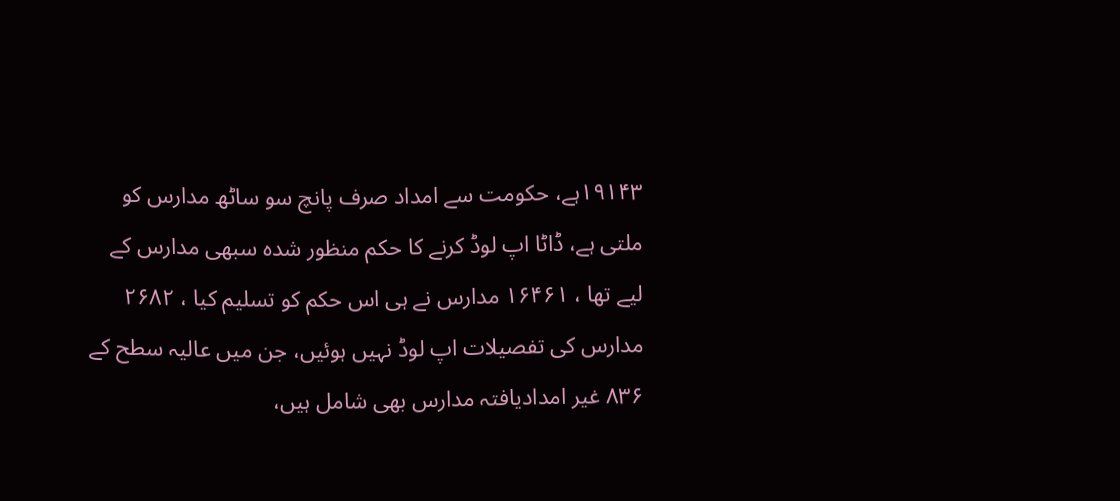۱۹۱۴۳ہے، حکومت سے امداد صرف پانچ سو ساٹھ مدارس کو ملتی ہے، ڈاٹا اپ لوڈ کرنے کا حکم منظور شدہ سبھی مدارس کے لیے تھا ، ۱۶۴۶۱ مدارس نے ہی اس حکم کو تسلیم کیا ، ۲۶۸۲ مدارس کی تفصیلات اپ لوڈ نہیں ہوئیں، جن میں عالیہ سطح کے ۸۳۶ غیر امدادیافتہ مدارس بھی شامل ہیں،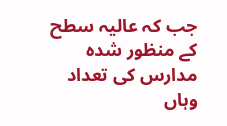جب کہ عالیہ سطح کے منظور شدہ مدارس کی تعداد وہاں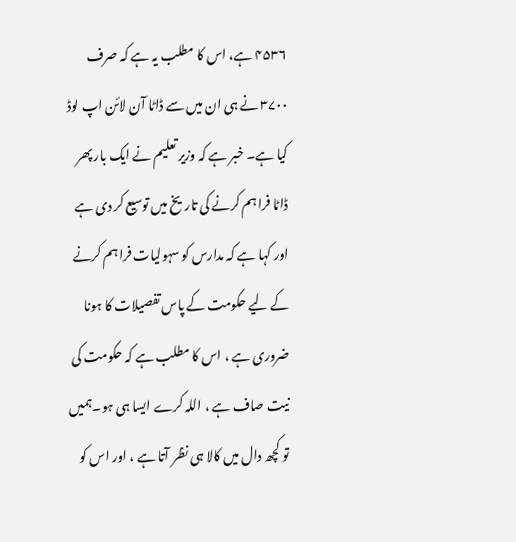۴۵۳۶ ہے، اس کا مطلب یہ ہے کہ صرف ۳۷۰۰ نے ہی ان میں سے ڈاٹا آن لائن اپ لوڈ کیا ہے۔ خبر ہے کہ وزیر تعلیم نے ایک بار پھر ڈاٹا فراہم کرنے کی تاریخ میں توسیع کر دی ہے اور کہا ہے کہ مدارس کو سہولیات فراہم کرنے کے لیے حکومت کے پاس تفصیلات کا ہونا ضروری ہے ، اس کا مطلب ہے کہ حکومت کی نیت صاف ہے ، اللہ کرے ایسا ہی ہو۔ہمیں تو کچھ دال میں کالا ہی نظر آتا ہے ، اور اس کو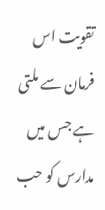تقویت اس فرمان سے ملتی ہے جس میں مدارس کو حب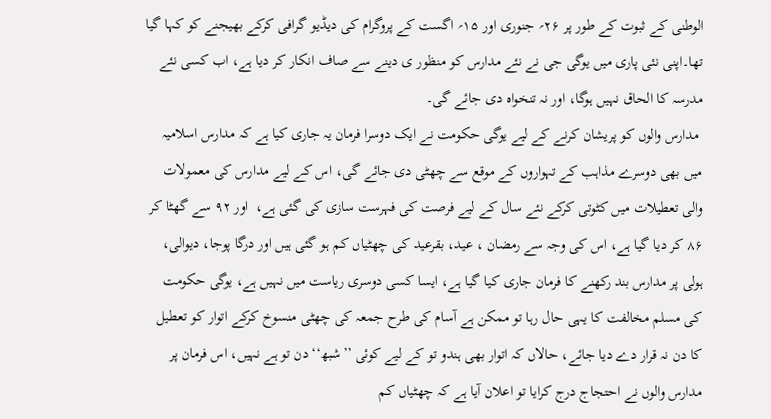الوطنی کے ثبوت کے طور پر ۲۶؍ جنوری اور ۱۵؍ اگست کے پروگرام کی دیڈیو گرافی کرکے بھیجنے کو کہا گیا تھا۔اپنی نئی پاری میں یوگی جی نے نئے مدارس کو منظور ی دینے سے صاف انکار کر دیا ہے، اب کسی نئے مدرسہ کا الحاق نہیں ہوگا، اور نہ تنخواہ دی جائے گی۔
 مدارس والوں کو پریشان کرنے کے لیے یوگی حکومت نے ایک دوسرا فرمان یہ جاری کیا ہے کہ مدارس اسلامیہ میں بھی دوسرے مذاہب کے تہواروں کے موقع سے چھٹی دی جائے گی، اس کے لیے مدارس کی معمولات والی تعطیلات میں کٹوتی کرکے نئے سال کے لیے فرصت کی فہرست سازی کی گئی ہے،  اور ۹۲ سے گھٹا کر ۸۶ کر دیا گیا ہے، اس کی وجہ سے رمضان ، عید، بقرعید کی چھٹیاں کم ہو گئی ہیں اور درگا پوجا، دیوالی، ہولی پر مدارس بند رکھنے کا فرمان جاری کیا گیا ہے، ایسا کسی دوسری ریاست میں نہیں ہے، یوگی حکومت کی مسلم مخالفت کا یہی حال رہا تو ممکن ہے آسام کی طرح جمعہ کی چھٹی منسوخ کرکے اتوار کو تعطیل کا دن نہ قرار دے دیا جائے، حالاں کہ اتوار بھی ہندو تو کے لیے کوئی ’’شبھ‘‘ دن تو ہے نہیں، اس فرمان پر مدارس والوں نے احتجاج درج کرایا تو اعلان آیا ہے کہ چھٹیاں کم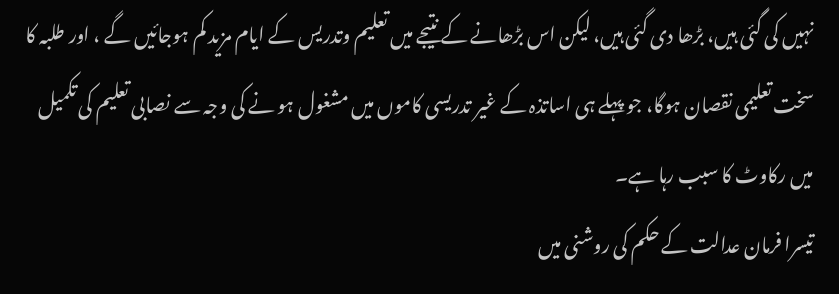نہیں کی گئی ہیں، بڑھا دی گئی ہیں، لیکن اس بڑھانے کے نتیجے میں تعلیم وتدریس کے ایام مزید کم ہوجائیں گے ، اور طلبہ کا سخت تعلیمی نقصان ہوگا، جو پہلے ہی اساتذہ کے غیر تدریسی کاموں میں مشغول ہو نے کی وجہ سے نصابی تعلیم کی تکمیل میں رکاوٹ کا سبب رہا ہے۔
تیسرا فرمان عدالت کے حکم کی روشنی میں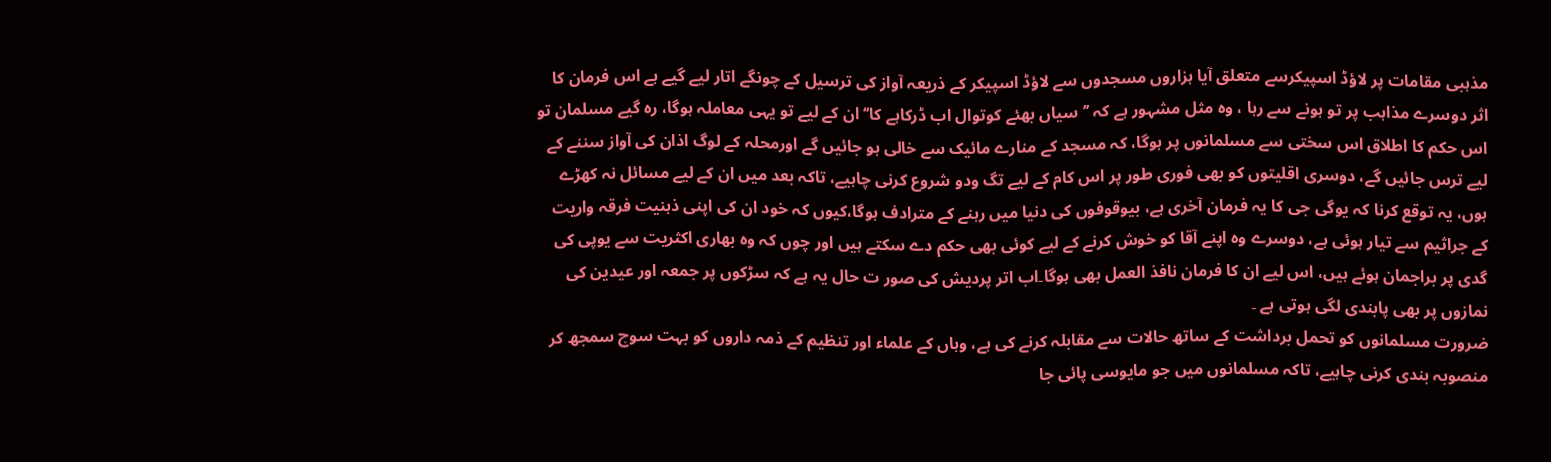مذہبی مقامات پر لاؤڈ اسپیکرسے متعلق آیا ہزاروں مسجدوں سے لاؤڈ اسپیکر کے ذریعہ آواز کی ترسیل کے چونگے اتار لیے گیے ہے اس فرمان کا اثر دوسرے مذاہب پر تو ہونے سے رہا ، وہ مثل مشہور ہے کہ ’’سیاں بھئے کوتوال اب ڈرکاہے کا‘‘ ان کے لیے تو یہی معاملہ ہوگا، رہ گیے مسلمان تو اس حکم کا اطلاق اس سختی سے مسلمانوں پر ہوگا، کہ مسجد کے منارے مائیک سے خالی ہو جائیں گے اورمحلہ کے لوگ اذان کی آواز سننے کے لیے ترس جائیں گے، دوسری اقلیتوں کو بھی فوری طور پر اس کام کے لیے تگ ودو شروع کرنی چاہیے، تاکہ بعد میں ان کے لیے مسائل نہ کھڑے ہوں، یہ توقع کرنا کہ یوگی جی کا یہ فرمان آخری ہے، بیوقوفوں کی دنیا میں رہنے کے مترادف ہوگا،کیوں کہ خود ان کی اپنی ذہنیت فرقہ واریت کے جراثیم سے تیار ہوئی ہے، دوسرے وہ اپنے آقا کو خوش کرنے کے لیے کوئی بھی حکم دے سکتے ہیں اور چوں کہ وہ بھاری اکثریت سے یوپی کی گدی پر براجمان ہوئے ہیں، اس لیے ان کا فرمان نافذ العمل بھی ہوگا۔اب اتر پردیش کی صور ت حال یہ ہے کہ سڑکوں پر جمعہ اور عیدین کی نمازوں پر بھی پابندی لگی ہوتی ہے ۔
ضرورت مسلمانوں کو تحمل برداشت کے ساتھ حالات سے مقابلہ کرنے کی ہے، وہاں کے علماء اور تنظیم کے ذمہ داروں کو بہت سوچ سمجھ کر منصوبہ بندی کرنی چاہیے، تاکہ مسلمانوں میں جو مایوسی پائی جا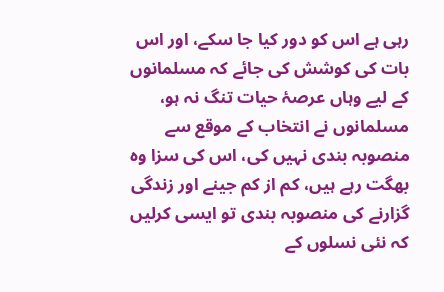رہی ہے اس کو دور کیا جا سکے، اور اس بات کی کوشش کی جائے کہ مسلمانوں کے لیے وہاں عرصۂ حیات تنگ نہ ہو، مسلمانوں نے انتخاب کے موقع سے منصوبہ بندی نہیں کی، اس کی سزا وہ بھگت رہے ہیں، کم از کم جینے اور زندگی گزارنے کی منصوبہ بندی تو ایسی کرلیں کہ نئی نسلوں کے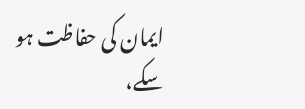ایمان کی حفاظت ہو سکے،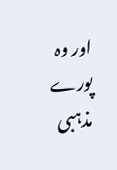اور وہ پورے مذہبی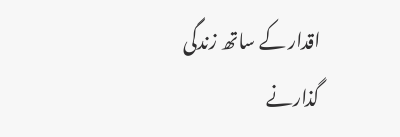اقدار کے ساتھ زندگی گذارنے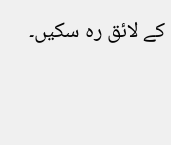کے لائق رہ سکیں۔